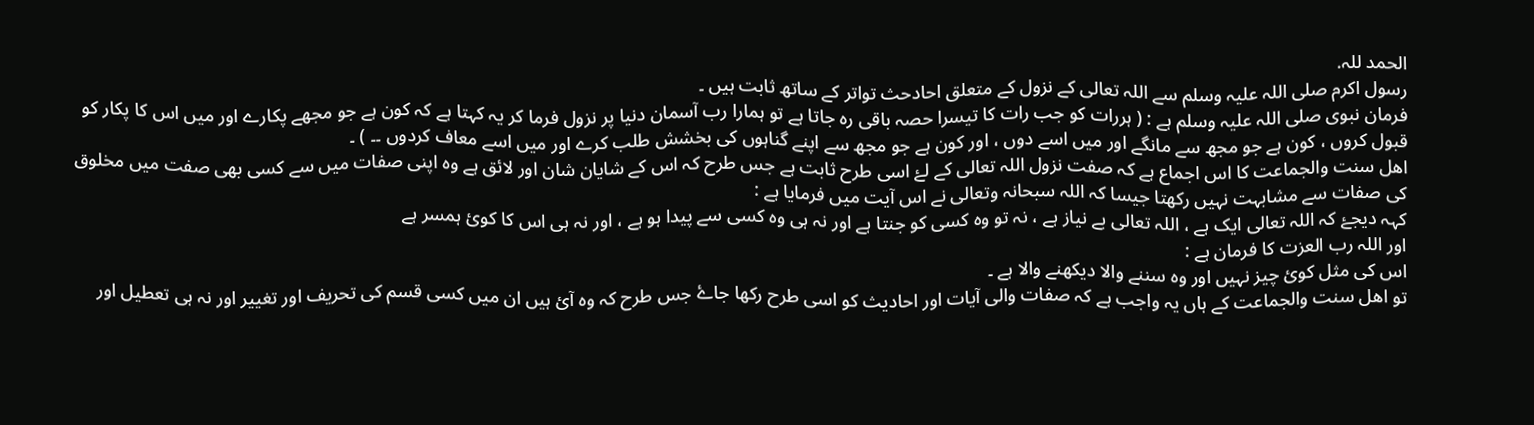الحمد للہ.
رسول اکرم صلی اللہ علیہ وسلم سے اللہ تعالی کے نزول کے متعلق احادحث تواتر کے ساتھ ثابت ہیں ۔
فرمان نبوی صلی اللہ علیہ وسلم ہے : ( ہررات کو جب رات کا تیسرا حصہ باقی رہ جاتا ہے تو ہمارا رب آسمان دنیا پر نزول فرما کر یہ کہتا ہے کہ کون ہے جو مجھے پکارے اور میں اس کا پکار کو قبول کروں ، کون ہے جو مجھ سے مانگے اور میں اسے دوں ، اور کون ہے جو مجھ سے اپنے گناہوں کی بخشش طلب کرے اور میں اسے معاف کردوں ۔۔ ) ۔
اھل سنت والجماعت کا اس اجماع ہے کہ صفت نزول اللہ تعالی کے لۓ اسی طرح ثابت ہے جس طرح کہ اس کے شایان شان اور لائق ہے وہ اپنی صفات میں سے کسی بھی صفت میں مخلوق کی صفات سے مشابہت نہیں رکھتا جیسا کہ اللہ سبحانہ وتعالی نے اس آیت میں فرمایا ہے :
کہہ دیجۓ کہ اللہ تعالی ایک ہے ، اللہ تعالی بے نیاز ہے ، نہ تو وہ کسی کو جنتا ہے اور نہ ہی وہ کسی سے پیدا ہو ہے ، اور نہ ہی اس کا کوئ ہمسر ہے
اور اللہ رب العزت کا فرمان ہے :
اس کی مثل کوئ چیز نہیں اور وہ سننے والا دیکھنے والا ہے ۔
تو اھل سنت والجماعت کے ہاں یہ واجب ہے کہ صفات والی آیات اور احادیث کو اسی طرح رکھا جاۓ جس طرح کہ وہ آئ ہیں ان میں کسی قسم کی تحریف اور تغییر اور نہ ہی تعطیل اور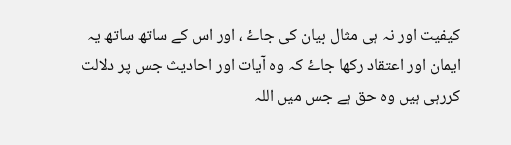کیفیت اور نہ ہی مثال بیان کی جاۓ ، اور اس کے ساتھ ساتھ یہ ایمان اور اعتقاد رکھا جاۓ کہ وہ آیات اور احادیث جس پر دلالت کررہی ہیں وہ حق ہے جس میں اللہ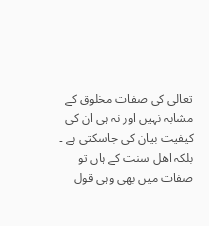تعالی کی صفات مخلوق کے مشابہ نہیں اور نہ ہی ان کی کیفیت بیان کی جاسکتی ہے ۔
بلکہ اھل سنت کے ہاں تو صفات میں بھی وہی قول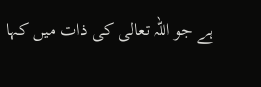ہے جو اللہ تعالی کی ذات میں کہا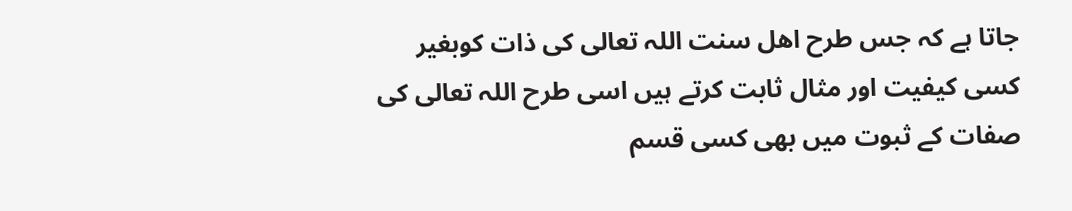جاتا ہے کہ جس طرح اھل سنت اللہ تعالی کی ذات کوبغیر کسی کیفیت اور مثال ثابت کرتے ہیں اسی طرح اللہ تعالی کی صفات کے ثبوت میں بھی کسی قسم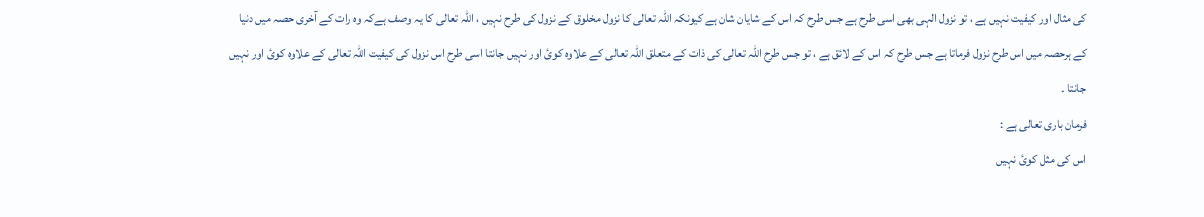کی مثال اور کیفیت نہیں ہے ، تو نزول الہی بھی اسی طرح ہے جس طرح کہ اس کے شایان شان ہے کیونکہ اللہ تعالی کا نزول مخلوق کے نزول کی طرح نہیں ، اللہ تعالی کا یہ وصف ہےکہ وہ رات کے آخری حصہ میں دنیا کے ہرحصہ میں اس طرح نزول فرماتا ہے جس طرح کہ اس کے لائق ہے ، تو جس طرح اللہ تعالی کی ذات کے متعلق اللہ تعالی کے علاوہ کوئ اور نہیں جانتا اسی طرح اس نزول کی کیفیت اللہ تعالی کے علاوہ کوئ اور نہیں جانتا ۔
فرمان باری تعالی ہے :
اس کی مثل کوئ نہیں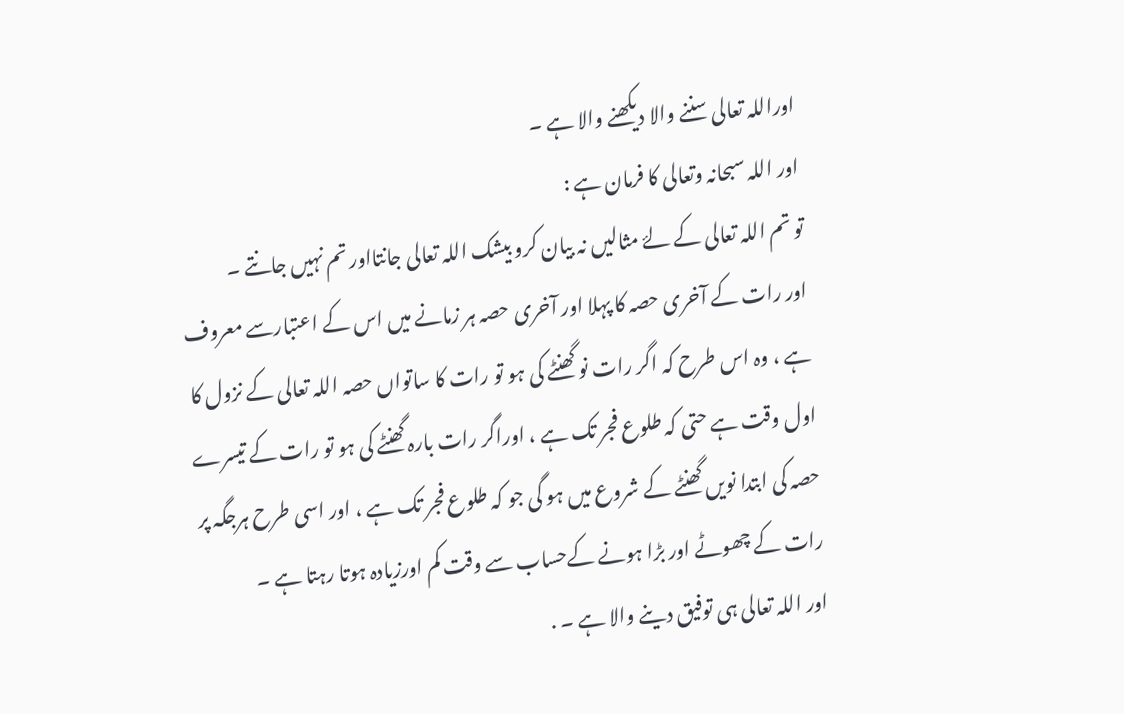اوراللہ تعالی سننے والا دیکھنے والا ہے ۔
اور اللہ سبحانہ وتعالی کا فرمان ہے :
تو تم اللہ تعالی کے لۓ مثالیں نہ بیان کرو بیشک اللہ تعالی جانتااور تم نہیں جانتے ۔
اور رات کے آخری حصہ کا پہلا اور آخری حصہ ہر زمانے میں اس کے اعتبارسے معروف ہے ، وہ اس طرح کہ اگر رات نو گھنٹے کی ہو تو رات کا ساتواں حصہ اللہ تعالی کے نزول کا اول وقت ہے حتی کہ طلوع فجر تک ہے ، اوراگر رات بارہ گھنٹے کی ہو تو رات کے تیسرے حصہ کی ابتدا نویں گھنٹے کے شروع میں ہو گی جو کہ طلوع فجر تک ہے ، اور اسی طرح ہرجگہ پر رات کے چھوٹے اور بڑا ہونے کےحساب سے وقت کم اورزیادہ ہوتا رہتا ہے ۔
اور اللہ تعالی ہی توفیق دینے والا ہے ۔ .